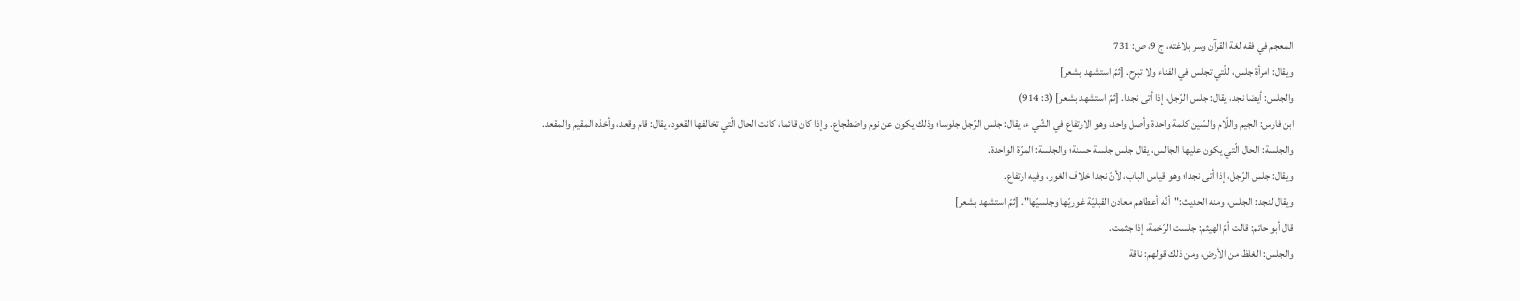المعجم في فقه لغة القرآن وسر بلاغته، ج 9، ص: 731
ويقال: امرأة جلس، للّتي تجلس في الفناء ولا تبرح. [ثمّ استشهد بشعر]
والجلس: أيضا نجد، يقال: جلس الرّجل، إذا أتى نجدا. [ثمّ استشهد بشعر] (3: 914)
ابن فارس: الجيم واللّام والسّين كلمة واحدة وأصل واحد، وهو الارتفاع في الشّي ء، يقال: جلس الرّجل جلوسا؛ وذلك يكون عن نوم واضطجاع. وإذا كان قائما، كانت الحال الّتي تخالفها القعود، يقال: قام وقعد، وأخذه المقيم والمقعد.
والجلسة: الحال الّتي يكون عليها الجالس، يقال جلس جلسة حسنة؛ والجلسة: المرّة الواحدة.
ويقال: جلس الرّجل، إذا أتى نجدا؛ وهو قياس الباب، لأنّ نجدا خلاف الغور، وفيه ارتفاع.
ويقال لنجد: الجلس، ومنه الحديث:"أنّه أعطاهم معادن القبليّة غوريّها وجلسيّها". [ثمّ استشهد بشعر]
قال أبو حاتم: قالت أمّ الهيثم: جلست الرّخمة، إذا جثمت.
والجلس: الغلظ من الأرض، ومن ذلك قولهم: ناقة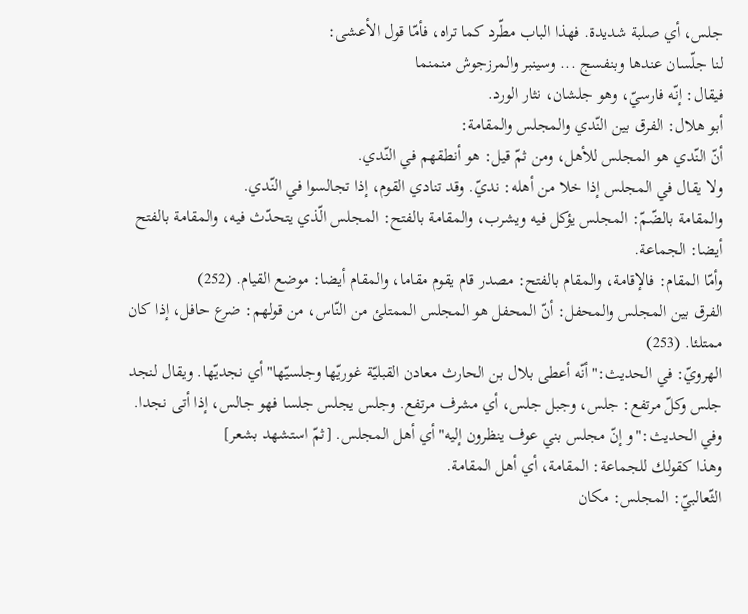جلس، أي صلبة شديدة. فهذا الباب مطّرد كما تراه، فأمّا قول الأعشى:
لنا جلّسان عندها وبنفسج ... وسينبر والمرزجوش منمنما
فيقال: إنّه فارسيّ، وهو جلشان، نثار الورد.
أبو هلال: الفرق بين النّدي والمجلس والمقامة:
أنّ النّدي هو المجلس للأهل، ومن ثمّ قيل: هو أنطقهم في النّدي.
ولا يقال في المجلس إذا خلا من أهله: نديّ. وقد تنادي القوم، إذا تجالسوا في النّدي.
والمقامة بالضّمّ: المجلس يؤكل فيه ويشرب، والمقامة بالفتح: المجلس الّذي يتحدّث فيه، والمقامة بالفتح أيضا: الجماعة.
وأمّا المقام: فالإقامة، والمقام بالفتح: مصدر قام يقوم مقاما، والمقام أيضا: موضع القيام. (252)
الفرق بين المجلس والمحفل: أنّ المحفل هو المجلس الممتلئ من النّاس، من قولهم: ضرع حافل، إذا كان ممتلئا. (253)
الهرويّ: في الحديث:"أنّه أعطى بلال بن الحارث معادن القبليّة غوريّها وجلسيّها"أي نجديّها. ويقال لنجد جلس وكلّ مرتفع: جلس، وجبل جلس، أي مشرف مرتفع. وجلس يجلس جلسا فهو جالس، إذا أتى نجدا.
وفي الحديث:"و إنّ مجلس بني عوف ينظرون إليه"أي أهل المجلس. [ثمّ استشهد بشعر]
وهذا كقولك للجماعة: المقامة، أي أهل المقامة.
الثّعالبيّ: المجلس: مكان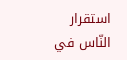استقرار النّاس في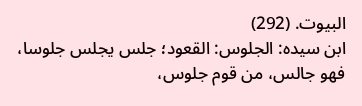البيوت. (292)
ابن سيده: الجلوس: القعود؛ جلس يجلس جلوسا، فهو جالس، من قوم جلوس،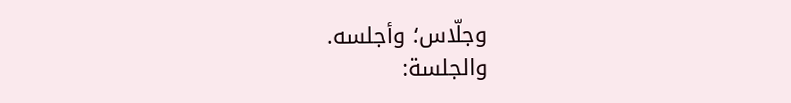وجلّاس؛ وأجلسه.
والجلسة: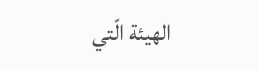الهيئة الّتي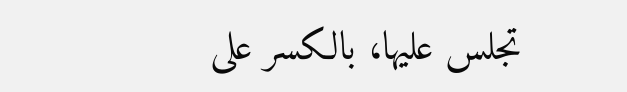تجلس عليها، بالكسر على